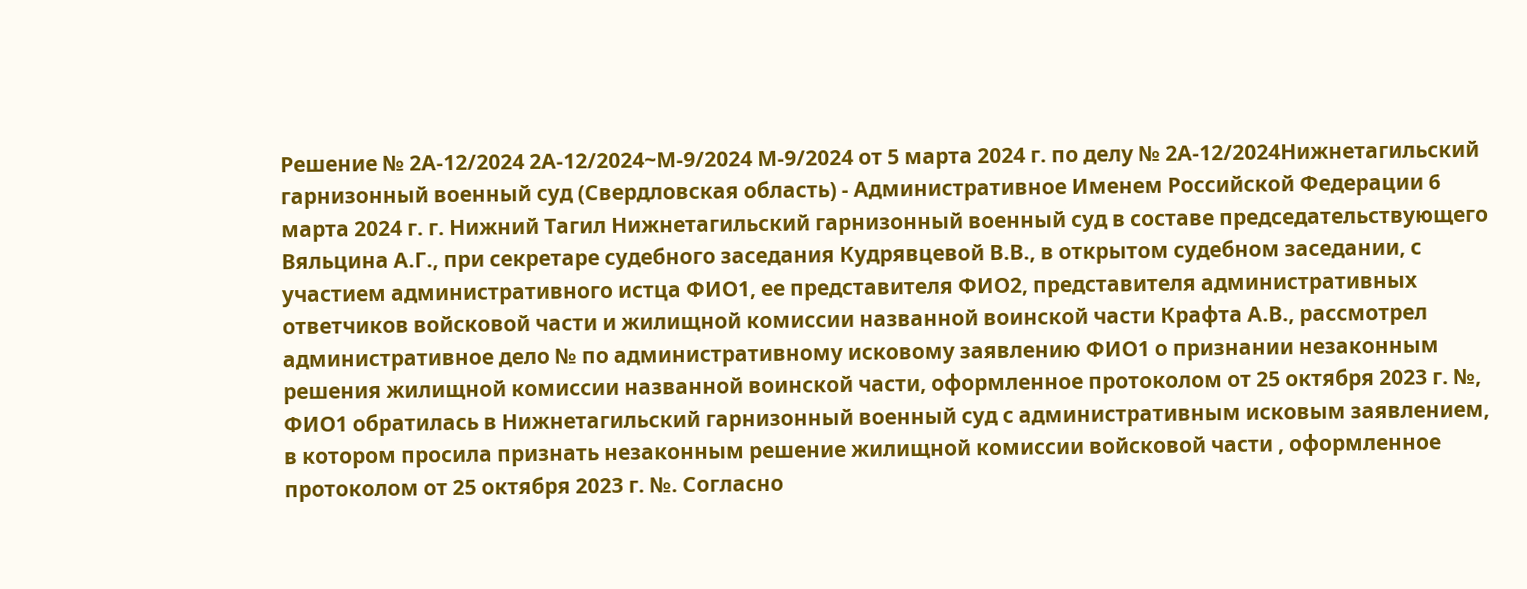Решение № 2А-12/2024 2А-12/2024~М-9/2024 М-9/2024 от 5 марта 2024 г. по делу № 2А-12/2024Нижнетагильский гарнизонный военный суд (Свердловская область) - Административное Именем Российской Федерации 6 марта 2024 г. г. Нижний Тагил Нижнетагильский гарнизонный военный суд в составе председательствующего Вяльцина А.Г., при секретаре судебного заседания Кудрявцевой В.В., в открытом судебном заседании, с участием административного истца ФИО1, ее представителя ФИО2, представителя административных ответчиков войсковой части и жилищной комиссии названной воинской части Крафта А.В., рассмотрел административное дело № по административному исковому заявлению ФИО1 о признании незаконным решения жилищной комиссии названной воинской части, оформленное протоколом от 25 октября 2023 г. №, ФИО1 обратилась в Нижнетагильский гарнизонный военный суд с административным исковым заявлением, в котором просила признать незаконным решение жилищной комиссии войсковой части , оформленное протоколом от 25 октября 2023 г. №. Согласно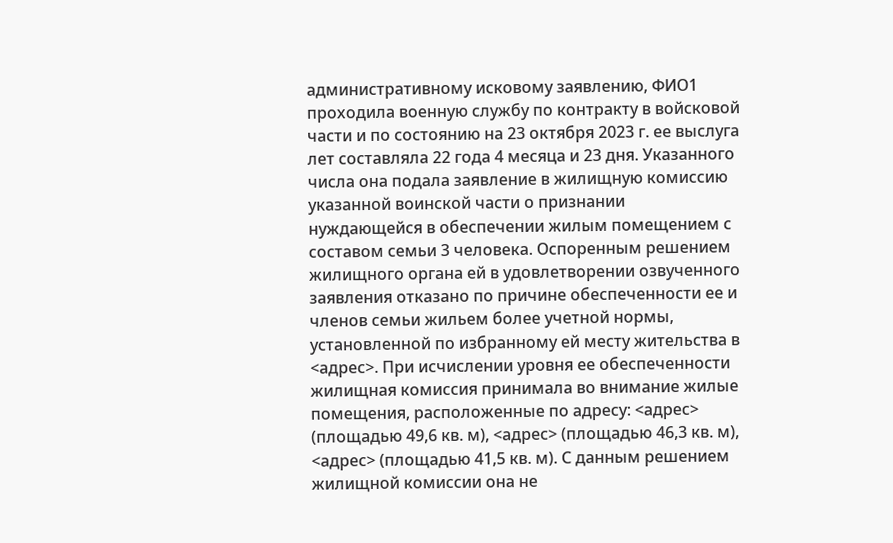административному исковому заявлению, ФИО1 проходила военную службу по контракту в войсковой части и по состоянию на 23 октября 2023 г. ее выслуга лет составляла 22 года 4 месяца и 23 дня. Указанного числа она подала заявление в жилищную комиссию указанной воинской части о признании нуждающейся в обеспечении жилым помещением с составом семьи 3 человека. Оспоренным решением жилищного органа ей в удовлетворении озвученного заявления отказано по причине обеспеченности ее и членов семьи жильем более учетной нормы, установленной по избранному ей месту жительства в <адрес>. При исчислении уровня ее обеспеченности жилищная комиссия принимала во внимание жилые помещения, расположенные по адресу: <адрес> (площадью 49,6 кв. м), <адрес> (площадью 46,3 кв. м), <адрес> (площадью 41,5 кв. м). С данным решением жилищной комиссии она не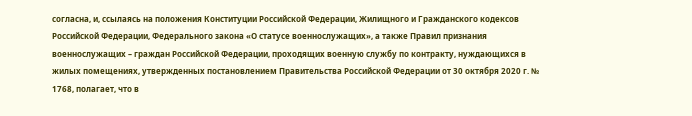согласна, и, ссылаясь на положения Конституции Российской Федерации, Жилищного и Гражданского кодексов Российской Федерации, Федерального закона «О статусе военнослужащих», а также Правил признания военнослужащих – граждан Российской Федерации, проходящих военную службу по контракту, нуждающихся в жилых помещениях, утвержденных постановлением Правительства Российской Федерации от 30 октября 2020 г. № 1768, полагает, что в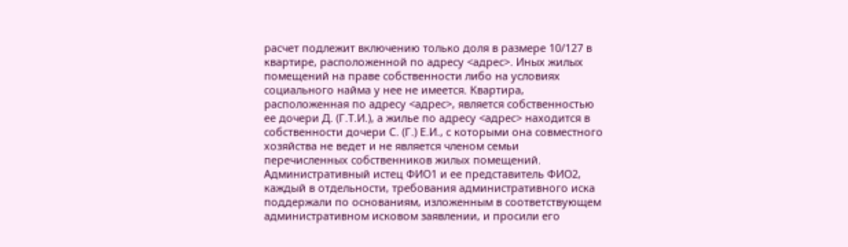расчет подлежит включению только доля в размере 10/127 в квартире, расположенной по адресу <адрес>. Иных жилых помещений на праве собственности либо на условиях социального найма у нее не имеется. Квартира, расположенная по адресу <адрес>, является собственностью ее дочери Д. (Г.Т.И.), а жилье по адресу <адрес> находится в собственности дочери С. (Г.) Е.И., с которыми она совместного хозяйства не ведет и не является членом семьи перечисленных собственников жилых помещений. Административный истец ФИО1 и ее представитель ФИО2, каждый в отдельности, требования административного иска поддержали по основаниям, изложенным в соответствующем административном исковом заявлении, и просили его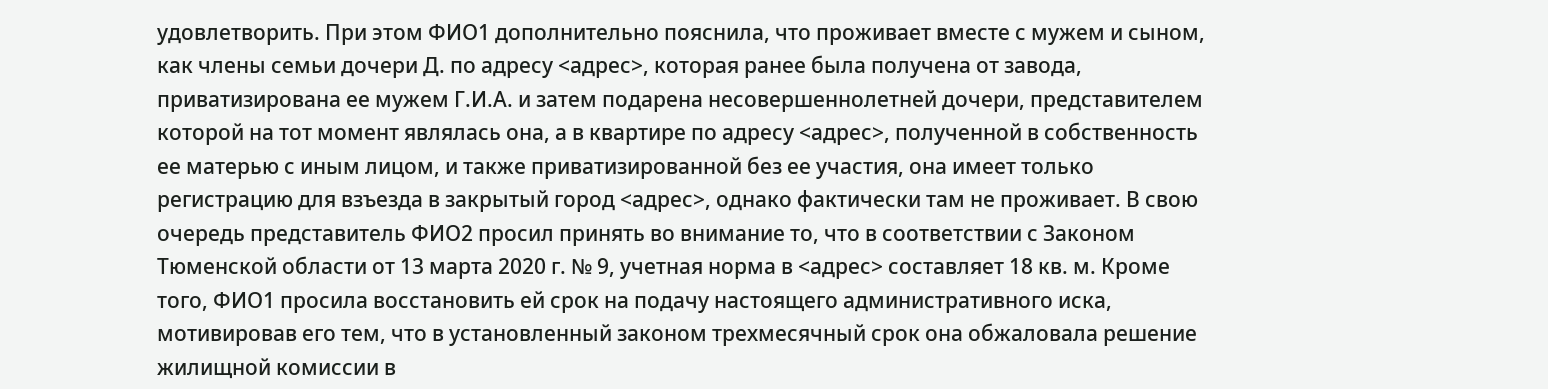удовлетворить. При этом ФИО1 дополнительно пояснила, что проживает вместе с мужем и сыном, как члены семьи дочери Д. по адресу <адрес>, которая ранее была получена от завода, приватизирована ее мужем Г.И.А. и затем подарена несовершеннолетней дочери, представителем которой на тот момент являлась она, а в квартире по адресу <адрес>, полученной в собственность ее матерью с иным лицом, и также приватизированной без ее участия, она имеет только регистрацию для взъезда в закрытый город <адрес>, однако фактически там не проживает. В свою очередь представитель ФИО2 просил принять во внимание то, что в соответствии с Законом Тюменской области от 13 марта 2020 г. № 9, учетная норма в <адрес> составляет 18 кв. м. Кроме того, ФИО1 просила восстановить ей срок на подачу настоящего административного иска, мотивировав его тем, что в установленный законом трехмесячный срок она обжаловала решение жилищной комиссии в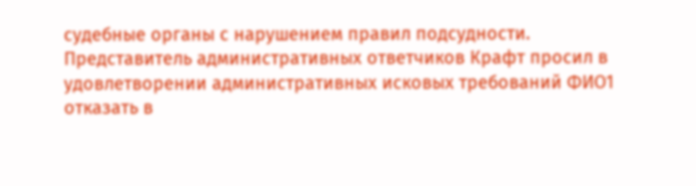судебные органы с нарушением правил подсудности. Представитель административных ответчиков Крафт просил в удовлетворении административных исковых требований ФИО1 отказать в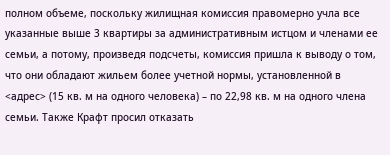полном объеме, поскольку жилищная комиссия правомерно учла все указанные выше 3 квартиры за административным истцом и членами ее семьи, а потому, произведя подсчеты, комиссия пришла к выводу о том, что они обладают жильем более учетной нормы, установленной в <адрес> (15 кв. м на одного человека) – по 22,98 кв. м на одного члена семьи. Также Крафт просил отказать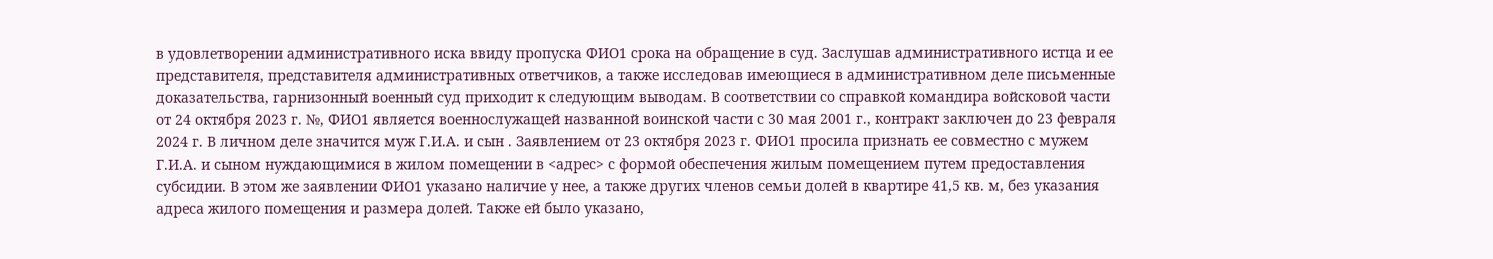в удовлетворении административного иска ввиду пропуска ФИО1 срока на обращение в суд. Заслушав административного истца и ее представителя, представителя административных ответчиков, а также исследовав имеющиеся в административном деле письменные доказательства, гарнизонный военный суд приходит к следующим выводам. В соответствии со справкой командира войсковой части от 24 октября 2023 г. №, ФИО1 является военнослужащей названной воинской части с 30 мая 2001 г., контракт заключен до 23 февраля 2024 г. В личном деле значится муж Г.И.А. и сын . Заявлением от 23 октября 2023 г. ФИО1 просила признать ее совместно с мужем Г.И.А. и сыном нуждающимися в жилом помещении в <адрес> с формой обеспечения жилым помещением путем предоставления субсидии. В этом же заявлении ФИО1 указано наличие у нее, а также других членов семьи долей в квартире 41,5 кв. м, без указания адреса жилого помещения и размера долей. Также ей было указано,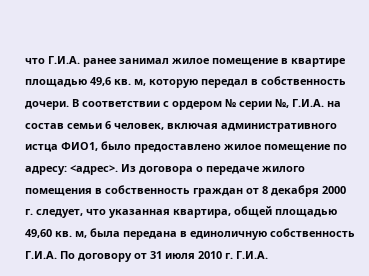что Г.И.А. ранее занимал жилое помещение в квартире площадью 49,6 кв. м, которую передал в собственность дочери. В соответствии с ордером № серии №, Г.И.А. на состав семьи 6 человек, включая административного истца ФИО1, было предоставлено жилое помещение по адресу: <адрес>. Из договора о передаче жилого помещения в собственность граждан от 8 декабря 2000 г. следует, что указанная квартира, общей площадью 49,60 кв. м, была передана в единоличную собственность Г.И.А. По договору от 31 июля 2010 г. Г.И.А.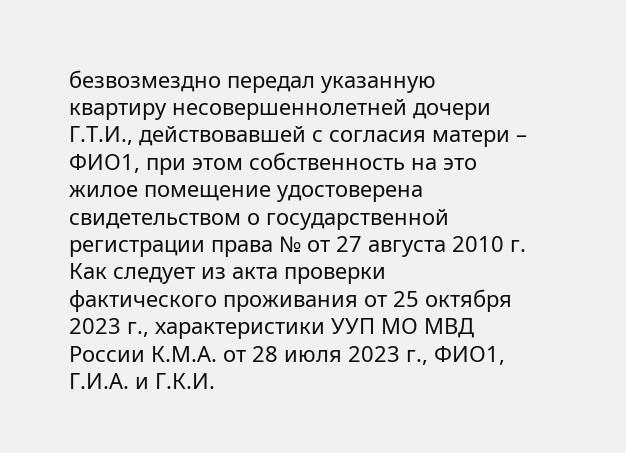безвозмездно передал указанную квартиру несовершеннолетней дочери Г.Т.И., действовавшей с согласия матери – ФИО1, при этом собственность на это жилое помещение удостоверена свидетельством о государственной регистрации права № от 27 августа 2010 г. Как следует из акта проверки фактического проживания от 25 октября 2023 г., характеристики УУП МО МВД России К.М.А. от 28 июля 2023 г., ФИО1, Г.И.А. и Г.К.И.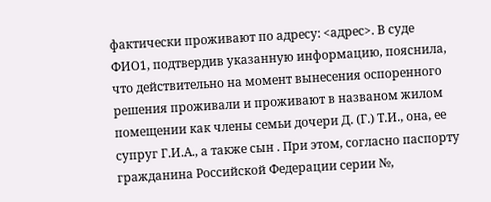фактически проживают по адресу: <адрес>. В суде ФИО1, подтвердив указанную информацию, пояснила, что действительно на момент вынесения оспоренного решения проживали и проживают в названом жилом помещении как члены семьи дочери Д. (Г.) Т.И., она, ее супруг Г.И.А., а также сын . При этом, согласно паспорту гражданина Российской Федерации серии №,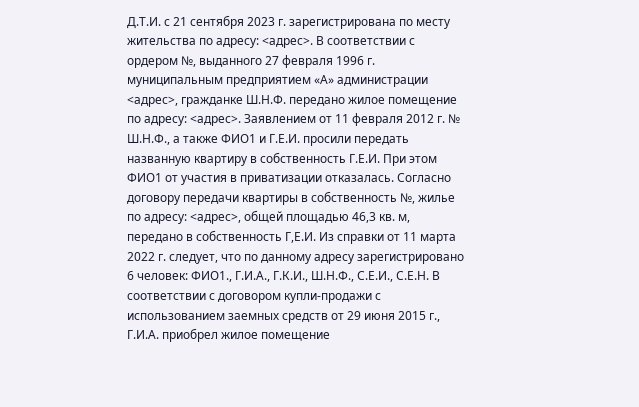Д.Т.И. с 21 сентября 2023 г. зарегистрирована по месту жительства по адресу: <адрес>. В соответствии с ордером №, выданного 27 февраля 1996 г. муниципальным предприятием «А» администрации <адрес>, гражданке Ш.Н.Ф. передано жилое помещение по адресу: <адрес>. Заявлением от 11 февраля 2012 г. № Ш.Н.Ф., а также ФИО1 и Г.Е.И. просили передать названную квартиру в собственность Г.Е.И. При этом ФИО1 от участия в приватизации отказалась. Согласно договору передачи квартиры в собственность №, жилье по адресу: <адрес>, общей площадью 46,3 кв. м, передано в собственность Г,Е.И. Из справки от 11 марта 2022 г. следует, что по данному адресу зарегистрировано 6 человек: ФИО1., Г.И.А., Г.К.И., Ш.Н.Ф., С.Е.И., С.Е.Н. В соответствии с договором купли-продажи с использованием заемных средств от 29 июня 2015 г., Г.И.А. приобрел жилое помещение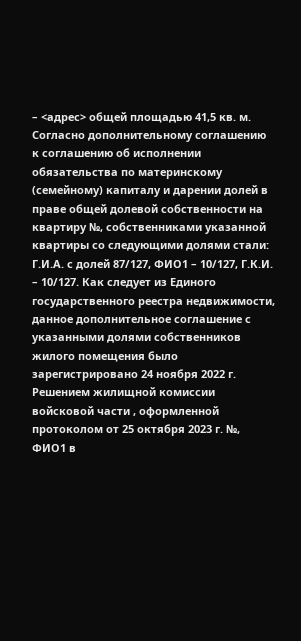– <адрес> общей площадью 41,5 кв. м. Согласно дополнительному соглашению к соглашению об исполнении обязательства по материнскому (семейному) капиталу и дарении долей в праве общей долевой собственности на квартиру №, собственниками указанной квартиры со следующими долями стали: Г.И.А. с долей 87/127, ФИО1 – 10/127, Г.К.И. – 10/127. Как следует из Единого государственного реестра недвижимости, данное дополнительное соглашение с указанными долями собственников жилого помещения было зарегистрировано 24 ноября 2022 г. Решением жилищной комиссии войсковой части , оформленной протоколом от 25 октября 2023 г. №, ФИО1 в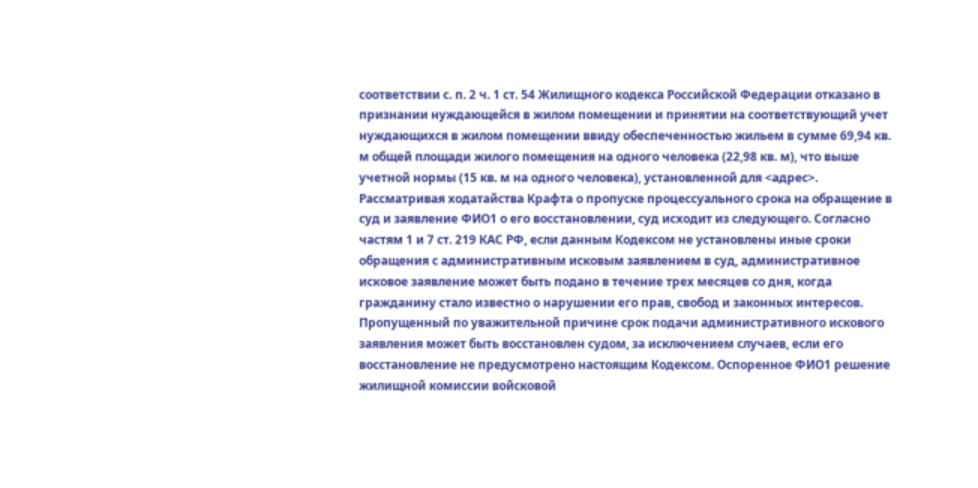соответствии с. п. 2 ч. 1 ст. 54 Жилищного кодекса Российской Федерации отказано в признании нуждающейся в жилом помещении и принятии на соответствующий учет нуждающихся в жилом помещении ввиду обеспеченностью жильем в сумме 69,94 кв. м общей площади жилого помещения на одного человека (22,98 кв. м), что выше учетной нормы (15 кв. м на одного человека), установленной для <адрес>. Рассматривая ходатайства Крафта о пропуске процессуального срока на обращение в суд и заявление ФИО1 о его восстановлении, суд исходит из следующего. Согласно частям 1 и 7 ст. 219 КАС РФ, если данным Кодексом не установлены иные сроки обращения с административным исковым заявлением в суд, административное исковое заявление может быть подано в течение трех месяцев со дня, когда гражданину стало известно о нарушении его прав, свобод и законных интересов. Пропущенный по уважительной причине срок подачи административного искового заявления может быть восстановлен судом, за исключением случаев, если его восстановление не предусмотрено настоящим Кодексом. Оспоренное ФИО1 решение жилищной комиссии войсковой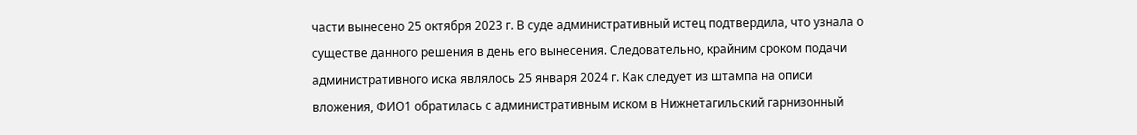части вынесено 25 октября 2023 г. В суде административный истец подтвердила, что узнала о существе данного решения в день его вынесения. Следовательно, крайним сроком подачи административного иска являлось 25 января 2024 г. Как следует из штампа на описи вложения, ФИО1 обратилась с административным иском в Нижнетагильский гарнизонный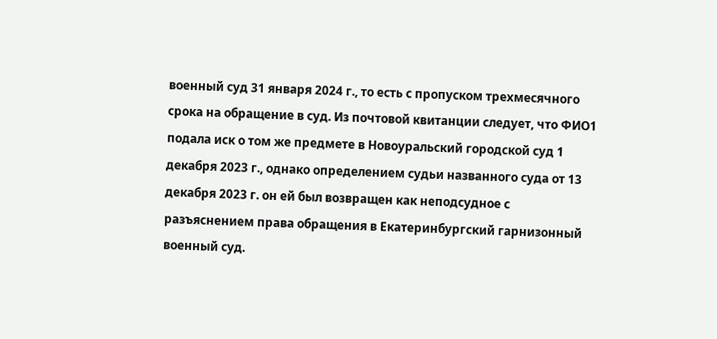военный суд 31 января 2024 г., то есть с пропуском трехмесячного срока на обращение в суд. Из почтовой квитанции следует, что ФИО1 подала иск о том же предмете в Новоуральский городской суд 1 декабря 2023 г., однако определением судьи названного суда от 13 декабря 2023 г. он ей был возвращен как неподсудное с разъяснением права обращения в Екатеринбургский гарнизонный военный суд.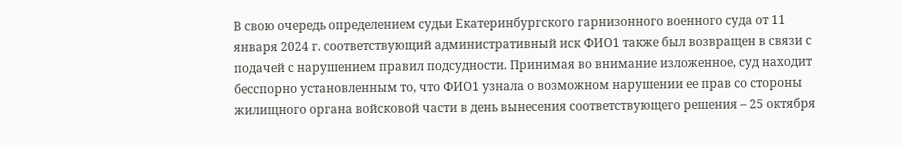В свою очередь определением судьи Екатеринбургского гарнизонного военного суда от 11 января 2024 г. соответствующий административный иск ФИО1 также был возвращен в связи с подачей с нарушением правил подсудности. Принимая во внимание изложенное, суд находит бесспорно установленным то, что ФИО1 узнала о возможном нарушении ее прав со стороны жилищного органа войсковой части в день вынесения соответствующего решения – 25 октября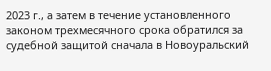2023 г., а затем в течение установленного законом трехмесячного срока обратился за судебной защитой сначала в Новоуральский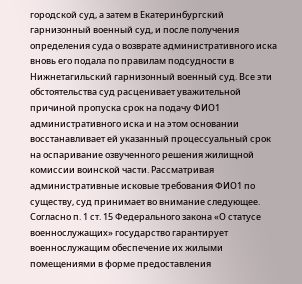городской суд, а затем в Екатеринбургский гарнизонный военный суд, и после получения определения суда о возврате административного иска вновь его подала по правилам подсудности в Нижнетагильский гарнизонный военный суд. Все эти обстоятельства суд расценивает уважительной причиной пропуска срок на подачу ФИО1 административного иска и на этом основании восстанавливает ей указанный процессуальный срок на оспаривание озвученного решения жилищной комиссии воинской части. Рассматривая административные исковые требования ФИО1 по существу, суд принимает во внимание следующее. Согласно п. 1 ст. 15 Федерального закона «О статусе военнослужащих» государство гарантирует военнослужащим обеспечение их жилыми помещениями в форме предоставления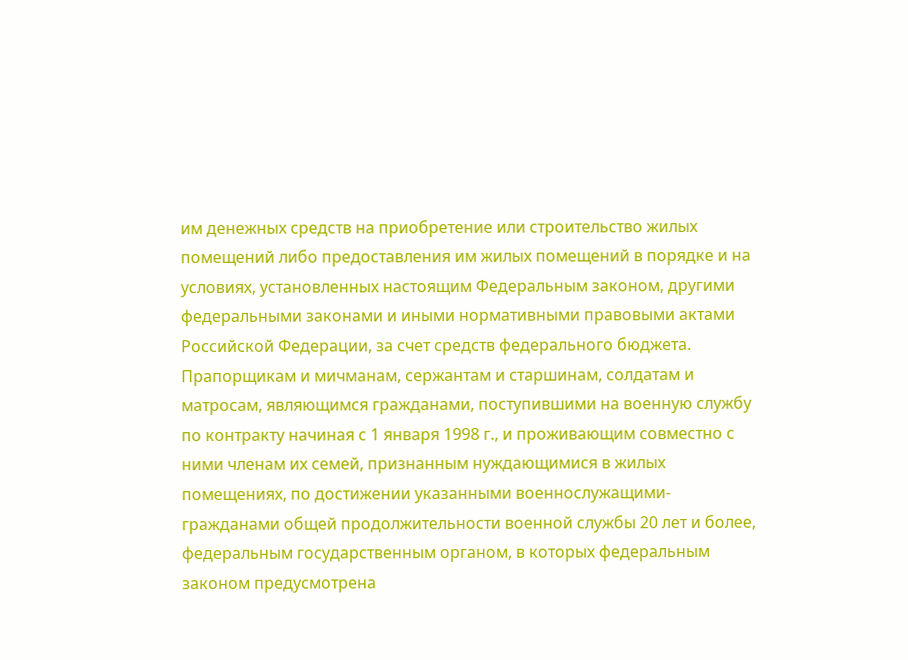им денежных средств на приобретение или строительство жилых помещений либо предоставления им жилых помещений в порядке и на условиях, установленных настоящим Федеральным законом, другими федеральными законами и иными нормативными правовыми актами Российской Федерации, за счет средств федерального бюджета. Прапорщикам и мичманам, сержантам и старшинам, солдатам и матросам, являющимся гражданами, поступившими на военную службу по контракту начиная с 1 января 1998 г., и проживающим совместно с ними членам их семей, признанным нуждающимися в жилых помещениях, по достижении указанными военнослужащими-гражданами общей продолжительности военной службы 20 лет и более, федеральным государственным органом, в которых федеральным законом предусмотрена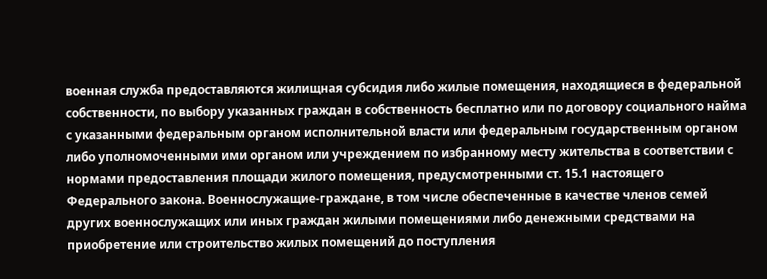военная служба предоставляются жилищная субсидия либо жилые помещения, находящиеся в федеральной собственности, по выбору указанных граждан в собственность бесплатно или по договору социального найма с указанными федеральным органом исполнительной власти или федеральным государственным органом либо уполномоченными ими органом или учреждением по избранному месту жительства в соответствии с нормами предоставления площади жилого помещения, предусмотренными ст. 15.1 настоящего Федерального закона. Военнослужащие-граждане, в том числе обеспеченные в качестве членов семей других военнослужащих или иных граждан жилыми помещениями либо денежными средствами на приобретение или строительство жилых помещений до поступления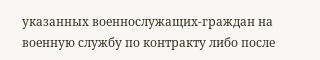указанных военнослужащих-граждан на военную службу по контракту либо после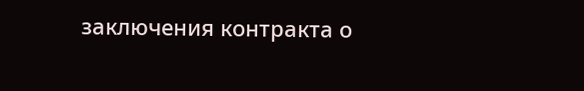заключения контракта о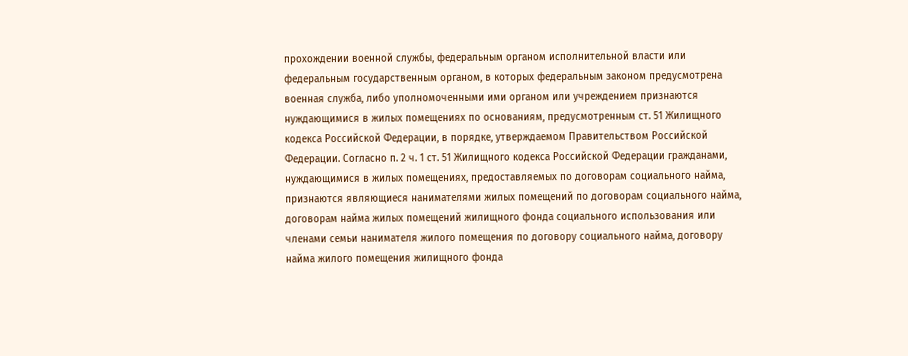прохождении военной службы, федеральным органом исполнительной власти или федеральным государственным органом, в которых федеральным законом предусмотрена военная служба, либо уполномоченными ими органом или учреждением признаются нуждающимися в жилых помещениях по основаниям, предусмотренным ст. 51 Жилищного кодекса Российской Федерации, в порядке, утверждаемом Правительством Российской Федерации. Согласно п. 2 ч. 1 ст. 51 Жилищного кодекса Российской Федерации гражданами, нуждающимися в жилых помещениях, предоставляемых по договорам социального найма, признаются являющиеся нанимателями жилых помещений по договорам социального найма, договорам найма жилых помещений жилищного фонда социального использования или членами семьи нанимателя жилого помещения по договору социального найма, договору найма жилого помещения жилищного фонда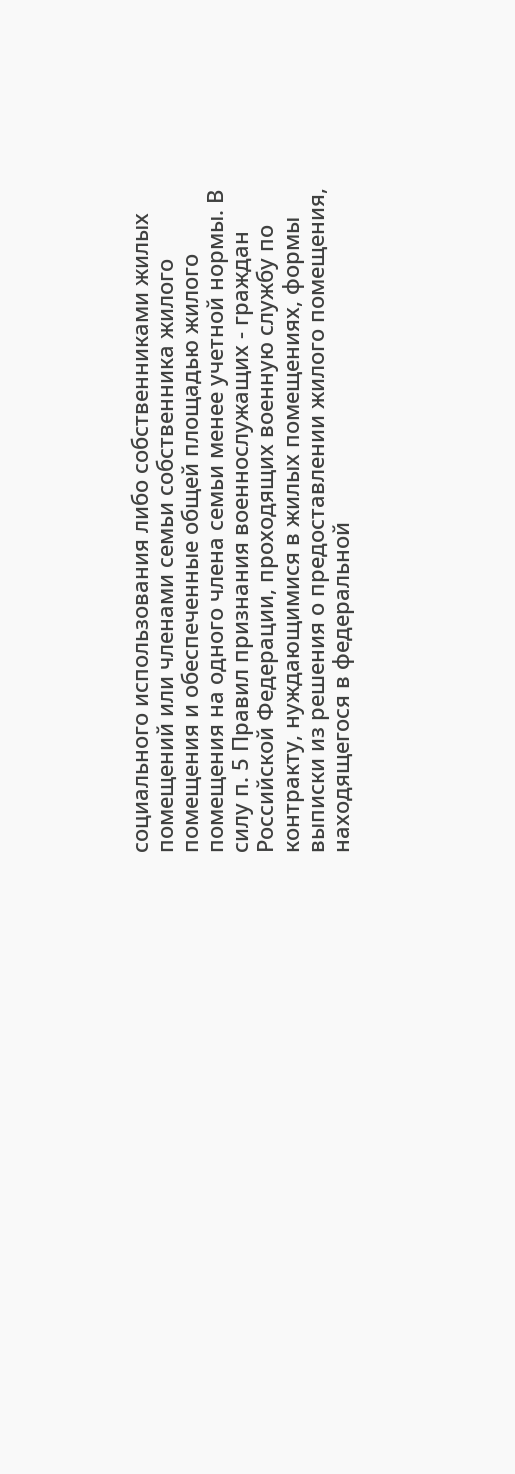социального использования либо собственниками жилых помещений или членами семьи собственника жилого помещения и обеспеченные общей площадью жилого помещения на одного члена семьи менее учетной нормы. В силу п. 5 Правил признания военнослужащих - граждан Российской Федерации, проходящих военную службу по контракту, нуждающимися в жилых помещениях, формы выписки из решения о предоставлении жилого помещения, находящегося в федеральной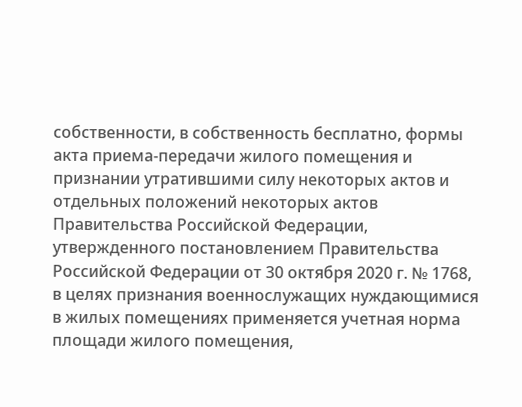собственности, в собственность бесплатно, формы акта приема-передачи жилого помещения и признании утратившими силу некоторых актов и отдельных положений некоторых актов Правительства Российской Федерации, утвержденного постановлением Правительства Российской Федерации от 30 октября 2020 г. № 1768, в целях признания военнослужащих нуждающимися в жилых помещениях применяется учетная норма площади жилого помещения,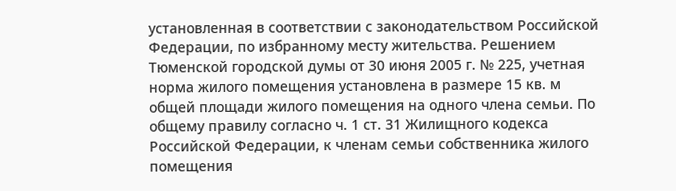установленная в соответствии с законодательством Российской Федерации, по избранному месту жительства. Решением Тюменской городской думы от 30 июня 2005 г. № 225, учетная норма жилого помещения установлена в размере 15 кв. м общей площади жилого помещения на одного члена семьи. По общему правилу согласно ч. 1 ст. 31 Жилищного кодекса Российской Федерации, к членам семьи собственника жилого помещения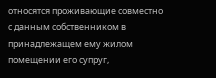относятся проживающие совместно с данным собственником в принадлежащем ему жилом помещении его супруг,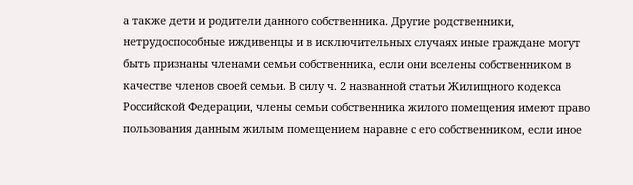а также дети и родители данного собственника. Другие родственники, нетрудоспособные иждивенцы и в исключительных случаях иные граждане могут быть признаны членами семьи собственника, если они вселены собственником в качестве членов своей семьи. В силу ч. 2 названной статьи Жилищного кодекса Российской Федерации, члены семьи собственника жилого помещения имеют право пользования данным жилым помещением наравне с его собственником, если иное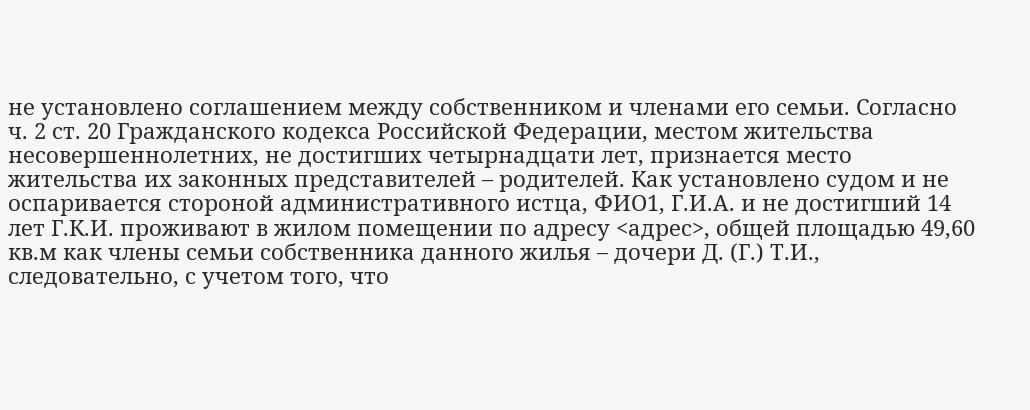не установлено соглашением между собственником и членами его семьи. Согласно ч. 2 ст. 20 Гражданского кодекса Российской Федерации, местом жительства несовершеннолетних, не достигших четырнадцати лет, признается место жительства их законных представителей – родителей. Как установлено судом и не оспаривается стороной административного истца, ФИО1, Г.И.А. и не достигший 14 лет Г.К.И. проживают в жилом помещении по адресу <адрес>, общей площадью 49,60 кв.м как члены семьи собственника данного жилья – дочери Д. (Г.) Т.И., следовательно, с учетом того, что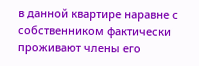в данной квартире наравне с собственником фактически проживают члены его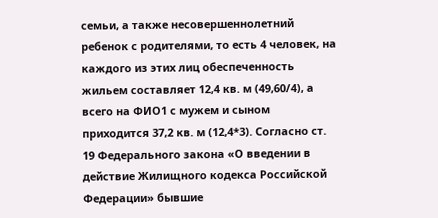семьи, а также несовершеннолетний ребенок с родителями, то есть 4 человек, на каждого из этих лиц обеспеченность жильем составляет 12,4 кв. м (49,60/4), а всего на ФИО1 с мужем и сыном приходится 37,2 кв. м (12,4*3). Согласно ст. 19 Федерального закона «О введении в действие Жилищного кодекса Российской Федерации» бывшие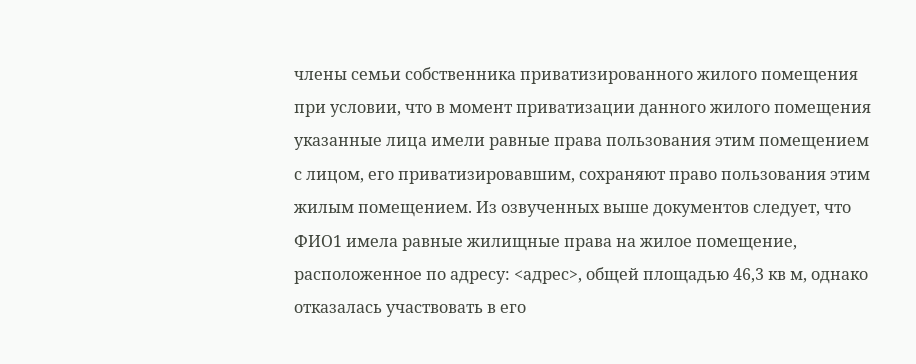члены семьи собственника приватизированного жилого помещения при условии, что в момент приватизации данного жилого помещения указанные лица имели равные права пользования этим помещением с лицом, его приватизировавшим, сохраняют право пользования этим жилым помещением. Из озвученных выше документов следует, что ФИО1 имела равные жилищные права на жилое помещение, расположенное по адресу: <адрес>, общей площадью 46,3 кв м, однако отказалась участвовать в его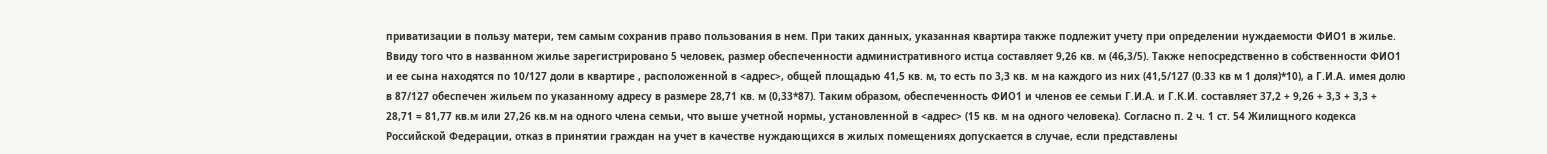приватизации в пользу матери, тем самым сохранив право пользования в нем. При таких данных, указанная квартира также подлежит учету при определении нуждаемости ФИО1 в жилье. Ввиду того что в названном жилье зарегистрировано 5 человек, размер обеспеченности административного истца составляет 9,26 кв. м (46,3/5). Также непосредственно в собственности ФИО1 и ее сына находятся по 10/127 доли в квартире , расположенной в <адрес>, общей площадью 41,5 кв. м, то есть по 3,3 кв. м на каждого из них (41,5/127 (0.33 кв м 1 доля)*10), а Г.И.А. имея долю в 87/127 обеспечен жильем по указанному адресу в размере 28,71 кв. м (0,33*87). Таким образом, обеспеченность ФИО1 и членов ее семьи Г.И.А. и Г.К.И. составляет 37,2 + 9,26 + 3,3 + 3,3 + 28,71 = 81,77 кв.м или 27,26 кв.м на одного члена семьи, что выше учетной нормы, установленной в <адрес> (15 кв. м на одного человека). Согласно п. 2 ч. 1 ст. 54 Жилищного кодекса Российской Федерации, отказ в принятии граждан на учет в качестве нуждающихся в жилых помещениях допускается в случае, если представлены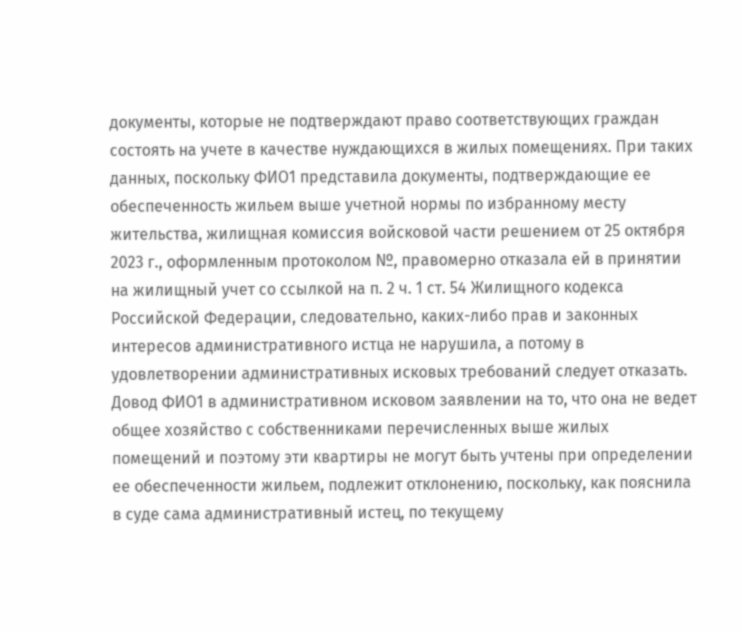документы, которые не подтверждают право соответствующих граждан состоять на учете в качестве нуждающихся в жилых помещениях. При таких данных, поскольку ФИО1 представила документы, подтверждающие ее обеспеченность жильем выше учетной нормы по избранному месту жительства, жилищная комиссия войсковой части решением от 25 октября 2023 г., оформленным протоколом №, правомерно отказала ей в принятии на жилищный учет со ссылкой на п. 2 ч. 1 ст. 54 Жилищного кодекса Российской Федерации, следовательно, каких-либо прав и законных интересов административного истца не нарушила, а потому в удовлетворении административных исковых требований следует отказать. Довод ФИО1 в административном исковом заявлении на то, что она не ведет общее хозяйство с собственниками перечисленных выше жилых помещений и поэтому эти квартиры не могут быть учтены при определении ее обеспеченности жильем, подлежит отклонению, поскольку, как пояснила в суде сама административный истец, по текущему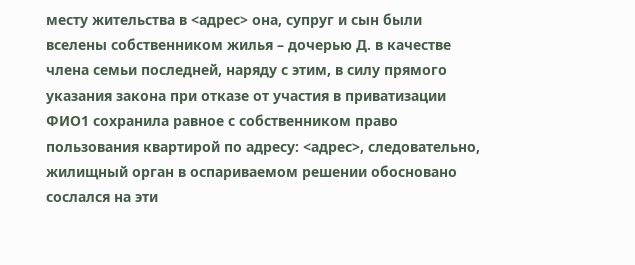месту жительства в <адрес> она, супруг и сын были вселены собственником жилья – дочерью Д. в качестве члена семьи последней, наряду с этим, в силу прямого указания закона при отказе от участия в приватизации ФИО1 сохранила равное с собственником право пользования квартирой по адресу: <адрес>, следовательно, жилищный орган в оспариваемом решении обосновано сослался на эти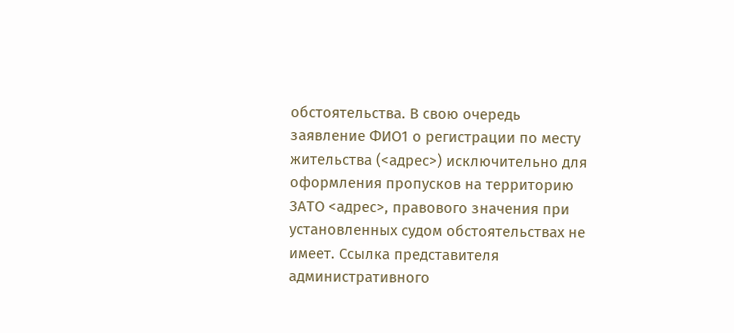обстоятельства. В свою очередь заявление ФИО1 о регистрации по месту жительства (<адрес>) исключительно для оформления пропусков на территорию ЗАТО <адрес>, правового значения при установленных судом обстоятельствах не имеет. Ссылка представителя административного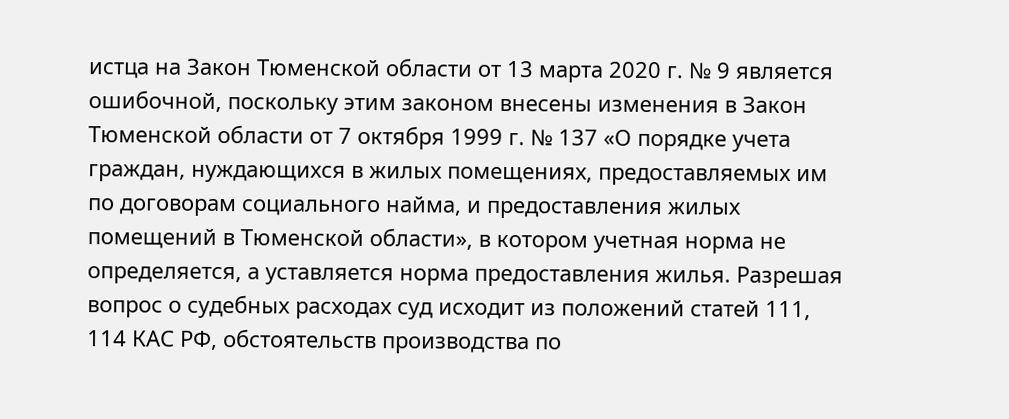истца на Закон Тюменской области от 13 марта 2020 г. № 9 является ошибочной, поскольку этим законом внесены изменения в Закон Тюменской области от 7 октября 1999 г. № 137 «О порядке учета граждан, нуждающихся в жилых помещениях, предоставляемых им по договорам социального найма, и предоставления жилых помещений в Тюменской области», в котором учетная норма не определяется, а уставляется норма предоставления жилья. Разрешая вопрос о судебных расходах суд исходит из положений статей 111, 114 КАС РФ, обстоятельств производства по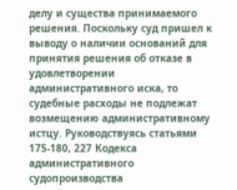делу и существа принимаемого решения. Поскольку суд пришел к выводу о наличии оснований для принятия решения об отказе в удовлетворении административного иска, то судебные расходы не подлежат возмещению административному истцу. Руководствуясь статьями 175-180, 227 Кодекса административного судопроизводства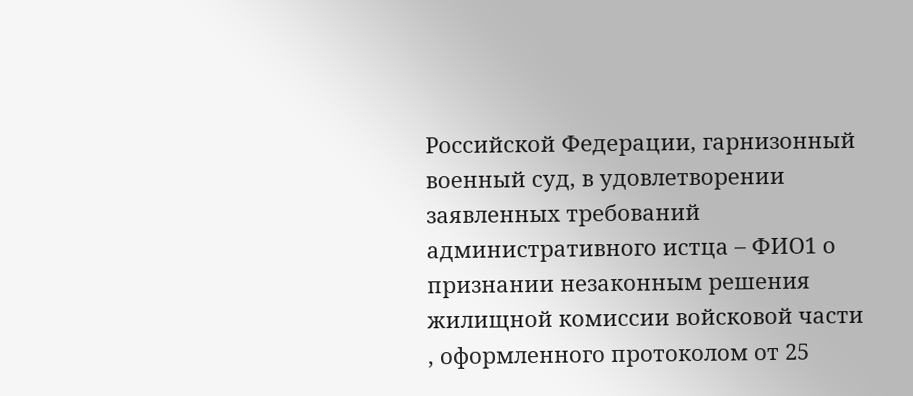Российской Федерации, гарнизонный военный суд, в удовлетворении заявленных требований административного истца – ФИО1 о признании незаконным решения жилищной комиссии войсковой части , оформленного протоколом от 25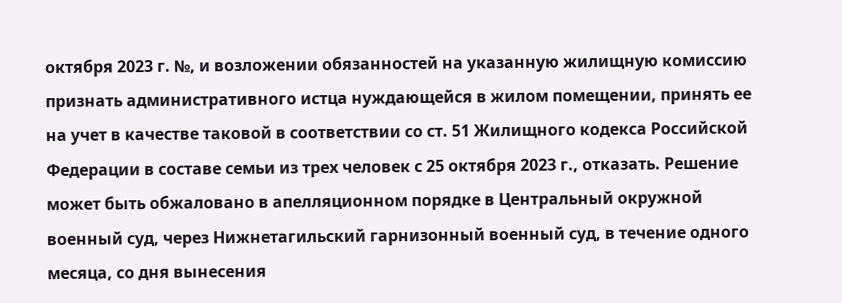октября 2023 г. №, и возложении обязанностей на указанную жилищную комиссию признать административного истца нуждающейся в жилом помещении, принять ее на учет в качестве таковой в соответствии со ст. 51 Жилищного кодекса Российской Федерации в составе семьи из трех человек с 25 октября 2023 г., отказать. Решение может быть обжаловано в апелляционном порядке в Центральный окружной военный суд, через Нижнетагильский гарнизонный военный суд, в течение одного месяца, со дня вынесения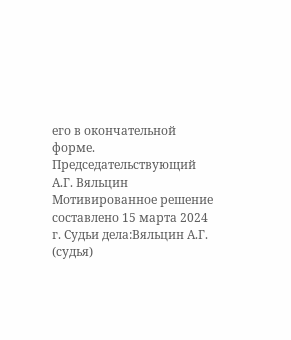его в окончательной форме. Председательствующий А.Г. Вяльцин Мотивированное решение составлено 15 марта 2024 г. Судьи дела:Вяльцин А.Г. (судья)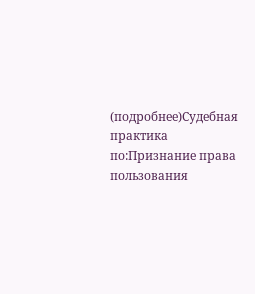(подробнее)Судебная практика по:Признание права пользования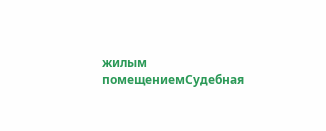жилым помещениемСудебная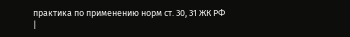практика по применению норм ст. 30, 31 ЖК РФ
|